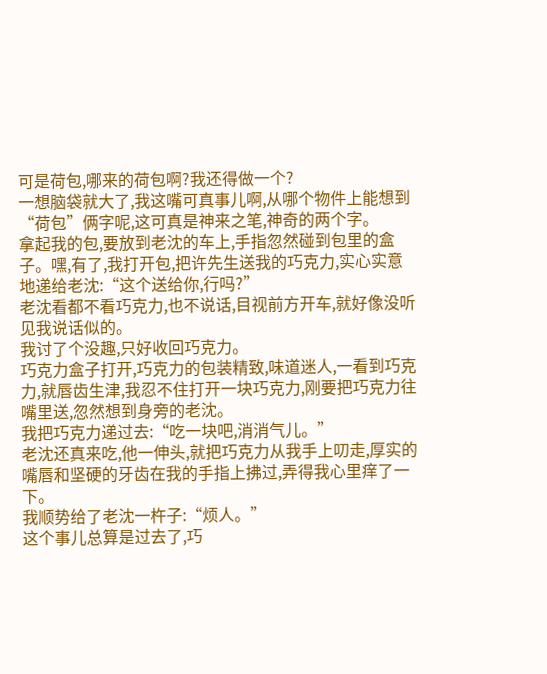可是荷包,哪来的荷包啊?我还得做一个?
一想脑袋就大了,我这嘴可真事儿啊,从哪个物件上能想到“荷包”俩字呢,这可真是神来之笔,神奇的两个字。
拿起我的包,要放到老沈的车上,手指忽然碰到包里的盒子。嘿,有了,我打开包,把许先生送我的巧克力,实心实意地递给老沈:“这个送给你,行吗?”
老沈看都不看巧克力,也不说话,目视前方开车,就好像没听见我说话似的。
我讨了个没趣,只好收回巧克力。
巧克力盒子打开,巧克力的包装精致,味道迷人,一看到巧克力,就唇齿生津,我忍不住打开一块巧克力,刚要把巧克力往嘴里送,忽然想到身旁的老沈。
我把巧克力递过去:“吃一块吧,消消气儿。”
老沈还真来吃,他一伸头,就把巧克力从我手上叨走,厚实的嘴唇和坚硬的牙齿在我的手指上拂过,弄得我心里痒了一下。
我顺势给了老沈一杵子:“烦人。”
这个事儿总算是过去了,巧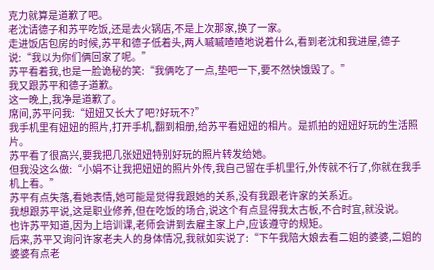克力就算是道歉了吧。
老沈请德子和苏平吃饭,还是去火锅店,不是上次那家,换了一家。
走进饭店包房的时候,苏平和德子低着头,两人嘁嘁喳喳地说着什么,看到老沈和我进屋,德子说:“我以为你们俩回家了呢。”
苏平看着我,也是一脸诡秘的笑:“我俩吃了一点,垫吧一下,要不然快饿毁了。”
我又跟苏平和德子道歉。
这一晚上,我净是道歉了。
席间,苏平问我:“妞妞又长大了吧?好玩不?”
我手机里有妞妞的照片,打开手机,翻到相册,给苏平看妞妞的相片。是抓拍的妞妞好玩的生活照片。
苏平看了很高兴,要我把几张妞妞特别好玩的照片转发给她。
但我没这么做:“小娟不让我把妞妞的照片外传,我自己留在手机里行,外传就不行了,你就在我手机上看。”
苏平有点失落,看她表情,她可能是觉得我跟她的关系,没有我跟老许家的关系近。
我想跟苏平说,这是职业修养,但在吃饭的场合,说这个有点显得我太古板,不合时宜,就没说。
也许苏平知道,因为上培训课,老师会讲到去雇主家上户,应该遵守的规矩。
后来,苏平又询问许家老夫人的身体情况,我就如实说了:“下午我陪大娘去看二姐的婆婆,二姐的婆婆有点老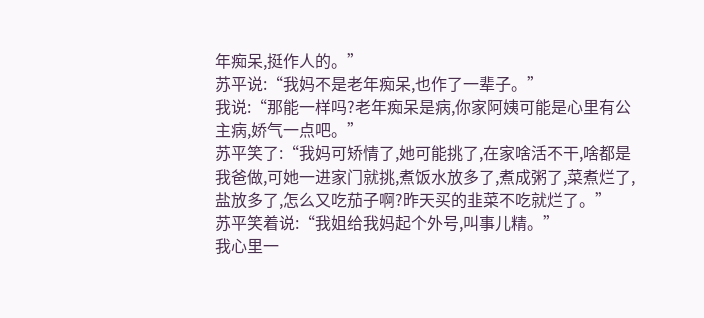年痴呆,挺作人的。”
苏平说:“我妈不是老年痴呆,也作了一辈子。”
我说:“那能一样吗?老年痴呆是病,你家阿姨可能是心里有公主病,娇气一点吧。”
苏平笑了:“我妈可矫情了,她可能挑了,在家啥活不干,啥都是我爸做,可她一进家门就挑,煮饭水放多了,煮成粥了,菜煮烂了,盐放多了,怎么又吃茄子啊?昨天买的韭菜不吃就烂了。”
苏平笑着说:“我姐给我妈起个外号,叫事儿精。”
我心里一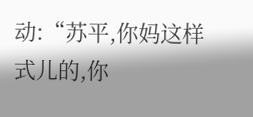动:“苏平,你妈这样式儿的,你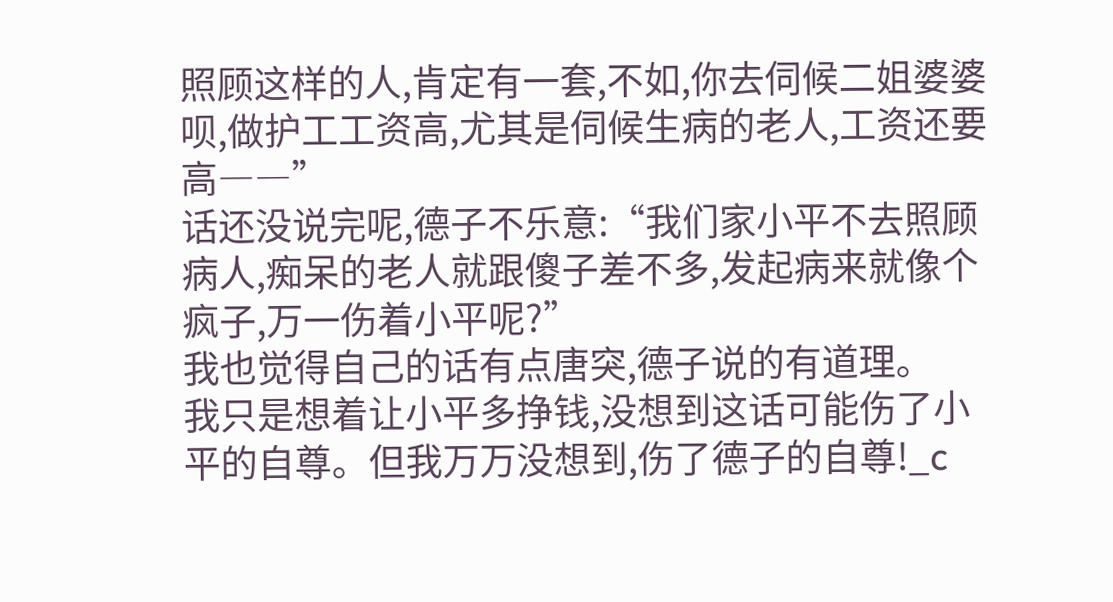照顾这样的人,肯定有一套,不如,你去伺候二姐婆婆呗,做护工工资高,尤其是伺候生病的老人,工资还要高――”
话还没说完呢,德子不乐意:“我们家小平不去照顾病人,痴呆的老人就跟傻子差不多,发起病来就像个疯子,万一伤着小平呢?”
我也觉得自己的话有点唐突,德子说的有道理。
我只是想着让小平多挣钱,没想到这话可能伤了小平的自尊。但我万万没想到,伤了德子的自尊!_c